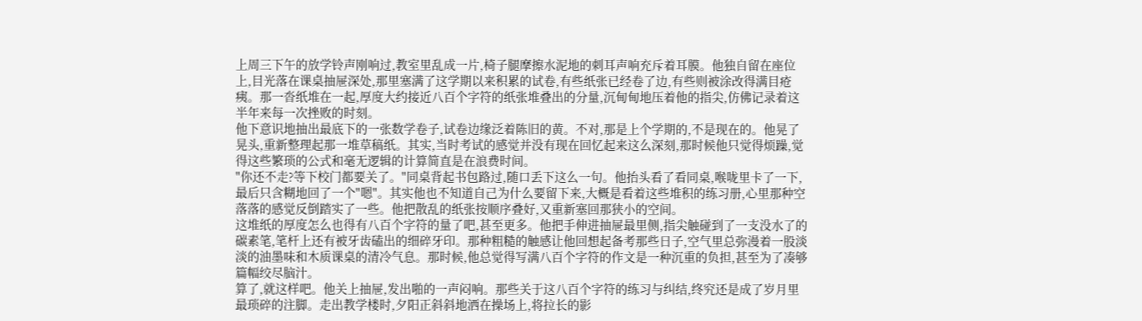上周三下午的放学铃声刚响过,教室里乱成一片,椅子腿摩擦水泥地的刺耳声响充斥着耳膜。他独自留在座位上,目光落在课桌抽屉深处,那里塞满了这学期以来积累的试卷,有些纸张已经卷了边,有些则被涂改得满目疮痍。那一沓纸堆在一起,厚度大约接近八百个字符的纸张堆叠出的分量,沉甸甸地压着他的指尖,仿佛记录着这半年来每一次挫败的时刻。
他下意识地抽出最底下的一张数学卷子,试卷边缘泛着陈旧的黄。不对,那是上个学期的,不是现在的。他晃了晃头,重新整理起那一堆草稿纸。其实,当时考试的感觉并没有现在回忆起来这么深刻,那时候他只觉得烦躁,觉得这些繁琐的公式和毫无逻辑的计算简直是在浪费时间。
"你还不走?等下校门都要关了。"同桌背起书包路过,随口丢下这么一句。他抬头看了看同桌,喉咙里卡了一下,最后只含糊地回了一个"嗯"。其实他也不知道自己为什么要留下来,大概是看着这些堆积的练习册,心里那种空落落的感觉反倒踏实了一些。他把散乱的纸张按顺序叠好,又重新塞回那狭小的空间。
这堆纸的厚度怎么也得有八百个字符的量了吧,甚至更多。他把手伸进抽屉最里侧,指尖触碰到了一支没水了的碳素笔,笔杆上还有被牙齿磕出的细碎牙印。那种粗糙的触感让他回想起备考那些日子,空气里总弥漫着一股淡淡的油墨味和木质课桌的清冷气息。那时候,他总觉得写满八百个字符的作文是一种沉重的负担,甚至为了凑够篇幅绞尽脑汁。
算了,就这样吧。他关上抽屉,发出啪的一声闷响。那些关于这八百个字符的练习与纠结,终究还是成了岁月里最琐碎的注脚。走出教学楼时,夕阳正斜斜地洒在操场上,将拉长的影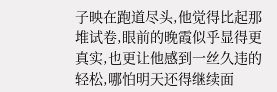子映在跑道尽头,他觉得比起那堆试卷,眼前的晚霞似乎显得更真实,也更让他感到一丝久违的轻松,哪怕明天还得继续面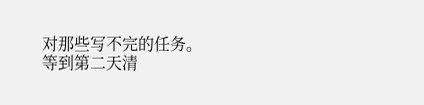对那些写不完的任务。
等到第二天清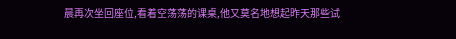晨再次坐回座位,看着空荡荡的课桌,他又莫名地想起昨天那些试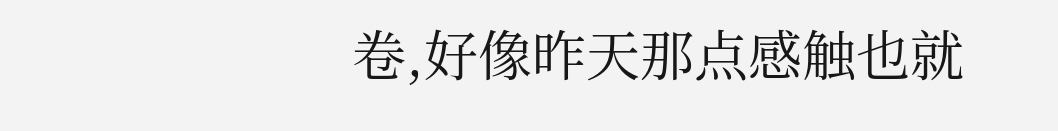卷,好像昨天那点感触也就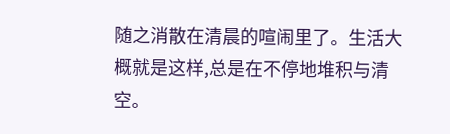随之消散在清晨的喧闹里了。生活大概就是这样,总是在不停地堆积与清空。